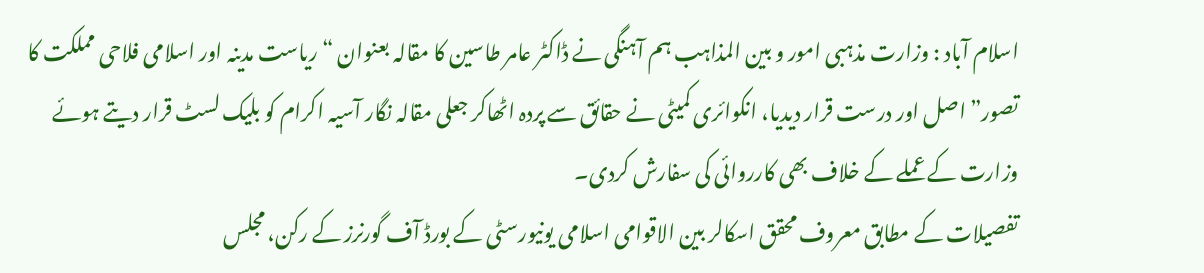اسلام آباد : وزارت مذہبی امور و بین المذاہب ہم آہنگی نے ڈاکٹر عامر طاسین کا مقالہ بعنوان “ریاست مدینہ اور اسلامی فلاحی مملکت کا تصور” اصل اور درست قرار دیدیا، انکوائری کمیٹی نے حقائق سے پردہ اٹھاکر جعلی مقالہ نگار آسیہ اکرام کو بلیک لسٹ قرار دیتے ہوئے وزارت کے عملے کے خلاف بھی کارروائی کی سفارش کردی۔
تفصیلات کے مطابق معروف محقق اسکالر بین الاقوامی اسلامی یونیورسٹی کے بورڈ آف گورنرز کے رکن، مجلس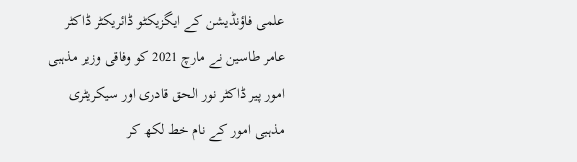علمی فاؤنڈیشن کے ایگزیکٹو ڈائریکٹر ڈاکٹر عامر طاسین نے مارچ 2021 کو وفاقی وزیر مذہبی امور پیر ڈاکٹر نور الحق قادری اور سیکریٹری مذہبی امور کے نام خط لکھ کر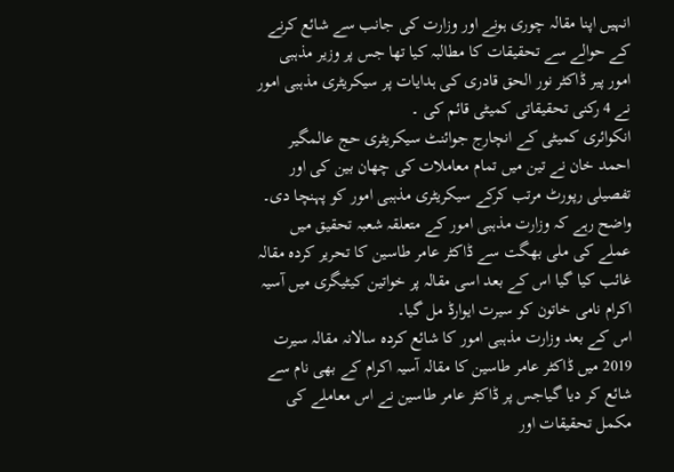انہیں اپنا مقالہ چوری ہونے اور وزارت کی جانب سے شائع کرنے کے حوالے سے تحقیقات کا مطالبہ کیا تھا جس پر وزیر مذہبی امور پیر ڈاکٹر نور الحق قادری کی ہدایات پر سیکریٹری مذہبی امور نے 4 رکنی تحقیقاتی کمیٹی قائم کی ۔
انکوائری کمیٹی کے انچارج جوائنٹ سیکریٹری حج عالمگیر احمد خان نے تین میں تمام معاملات کی چھان بین کی اور تفصیلی رپورٹ مرتب کرکے سیکریٹری مذہبی امور کو پہنچا دی۔
واضح رہے کہ وزارت مذہبی امور کے متعلقہ شعبہ تحقیق میں عملے کی ملی بھگت سے ڈاکٹر عامر طاسین کا تحریر کردہ مقالہ غائب کیا گیا اس کے بعد اسی مقالہ پر خواتین کیٹیگری میں آسیہ اکرام نامی خاتون کو سیرت ایوارڈ مل گیا۔
اس کے بعد وزارت مذہبی امور کا شائع کردہ سالانہ مقالہ سیرت 2019 میں ڈاکٹر عامر طاسین کا مقالہ آسیہ اکرام کے بھی نام سے شائع کر دیا گیاجس پر ڈاکٹر عامر طاسین نے اس معاملے کی مکمل تحقیقات اور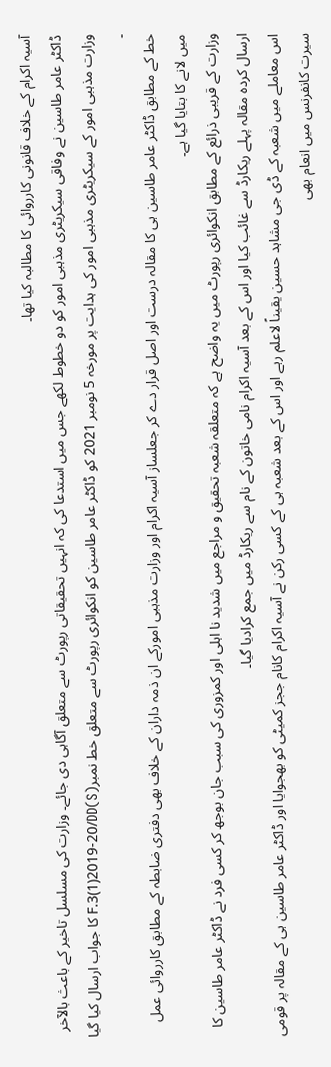آسیہ اکرام کے خلاف قانونی کارروائی کا مطالبہ کیا تھا۔
ڈاکٹر عامر طاسین نے وفاقی سیکریٹری مذہبی امور کو دو خطوط لکھے جس میں استدعا کی کہ انہیں تحقیقاتی رپورٹ سے متعلق آگاہی دی جائے۔ وزارت کی مسلسل تاخیر کے باعث بالآخر وزارت مذہبی امور کے سیکریٹری مذہبی امور کی ہدایت پر مورخہ 5 نومبر 2021 کو ڈاکٹر عامر طاسین کو انکوائری رپورٹ سے متعلق خط نمبرF.3(1)2019-20/DD(S) کا جواب ارسال کیا گیا ۔
خط کے مطابق ڈاکٹر عامر طاسین ہی کا مقالہ درست اور اصل قرار دے کر جعلساز آسیہ اکرام اور وزارت مذہبی امورکے ان ذمہ داران کے خلاف بھی دفتری ضابطہ کے مطابق کارروائی عمل میں لانے کا بتایا گیا ہے۔
وزارت کے قریبی ذرائع کے مطابق انکوائری رپورٹ میں یہ واضح ہے کہ متعلقہ شعبہ تحقیق و مراجع میں شدید نا اہلی اور کمزوری کی سبب جان بوجھ کر کسی فرد نے ڈاکٹر عامر طاسین کا ارسال کردہ مقالہ پہلے ریکارڈ سے غائب کیا اور اس کے بعد آسیہ اکرام نامی خاتون کے نام سے ریکارڈ میں جمع کرادیا گیا۔
اس معاملے میں شعبہ کے ڈی جی مشاہد حسین یقیناً لاعلم رہے اور اس کے بعد شعبہ ہی کے کسی رکن نے آسیہ اکرام کانام ججز کمیٹی کو بھجوایا اور ڈاکٹر عامر طاسین ہی کے مقالہ پر قومی سیرت کانفرنس میں انعام بھی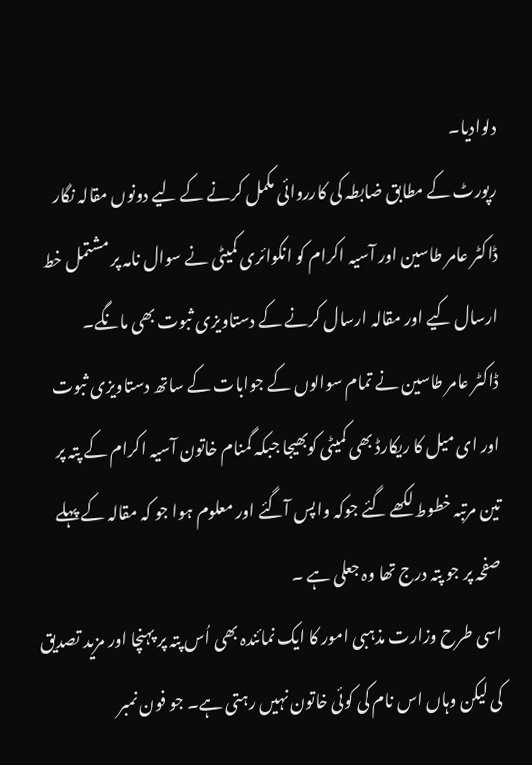دلوادیا۔
رپورٹ کے مطابق ضابطہ کی کارروائی مکمل کرنے کے لیے دونوں مقالہ نگار ڈاکٹر عامر طاسین اور آسیہ اکرام کو انکوائری کمیٹی نے سوال نامہ پر مشتمل خط ارسال کیے اور مقالہ ارسال کرنے کے دستاویزی ثبوت بھی مانگے۔
ڈاکٹر عامر طاسین نے تمام سوالوں کے جوابات کے ساتھ دستاویزی ثبوت اور ای میل کا ریکارڈ بھی کمیٹی کوبھیجا جبکہ گمنام خاتون آسیہ اکرام کے پتہ پر تین مرتبہ خطوط لکھے گئے جوکہ واپس آگئے اور معلوم ہوا جو کہ مقالہ کے پہلے صفحہ پر جو پتہ درج تھا وہ جعلی ہے ۔
اسی طرح وزارت مذہبی امور کا ایک نمائندہ بھی اُس پتہ پر پہنچا اور مزید تصدیق کی لیکن وہاں اس نام کی کوئی خاتون نہیں رہتی ہے۔ جو فون نمبر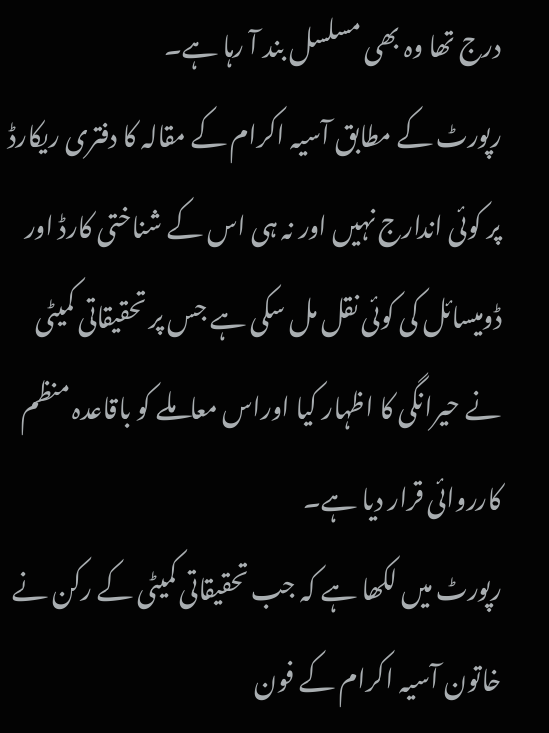درج تھا وہ بھی مسلسل بند آ رہا ہے۔
رپورٹ کے مطابق آسیہ اکرام کے مقالہ کا دفتری ریکارڈ پر کوئی اندارج نہیں اور نہ ہی اس کے شناختی کارڈ اور ڈومیسائل کی کوئی نقل مل سکی ہے جس پر تحقیقاتی کمیٹی نے حیرانگی کا اظہار کیا اوراس معاملے کو باقاعدہ منظم کارروائی قرار دیا ہے۔
رپورٹ میں لکھا ہے کہ جب تحقیقاتی کمیٹی کے رکن نے خاتون آسیہ اکرام کے فون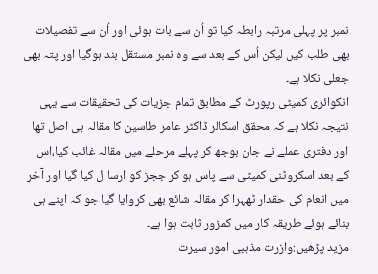نمبر پر پہلی مرتبہ رابطہ کیا تو اُن سے بات ہوئی اور اُن سے تفصیلات بھی طلب کیں لیکن اُس کے بعد سے وہ نمبر مستقل بند ہوگیا اور پتہ بھی جعلی نکلا ہے۔
انکوائری کمیٹی رپورٹ کے مطابق تمام جزیات کی تحقیقات سے یہی نتیجہ نکلا ہے کہ محقق اسکالر ڈاکٹر عامر طاسین کا مقالہ ہی اصل تھا اور دفتری عملے نے جان بوجھ کر پہلے مرحلے میں مقالہ غائب کیا،اس کے بعد اسکروٹنی کمیٹی سے پاس ہو کر ججز کو ارسا ل کیا گیا اور آخر میں انعام کی حقدار ٹھہرا کر مقالہ شائع بھی کروایا گیا جو کہ اپنے ہی بنائے ہوئے طریقہ کار میں کمزور ثابت ہوا ہے۔
مزید پڑھیں:وازرت مذہبی امور سیرت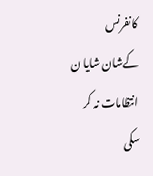کانفرنس کےشان شایا ن انتظامات نہ کر سکی